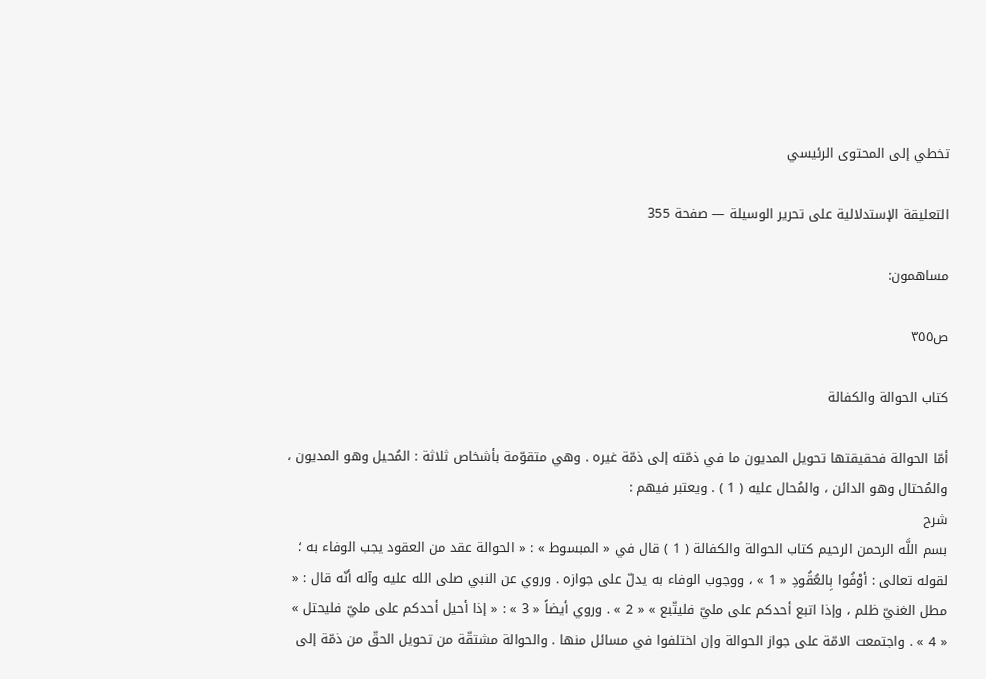تخطي إلى المحتوى الرئيسي

التعليقة الإستدلالية على تحرير الوسيلة — صفحة 355

مساهمون:

ص٣٥٥

كتاب الحوالة والكفالة

أمّا الحوالة فحقيقتها تحويل المديون ما في ذمّته إلى ذمّة غيره . وهي متقوّمة بأشخاص ثلاثة : المُحيل وهو المديون ، والمُحتال وهو الدائن ، والمُحال عليه ( 1 ) . ويعتبر فيهم :
شرح
بسم اللَّه الرحمن الرحيم كتاب الحوالة والكفالة ( 1 ) قال في « المبسوط » : « الحوالة عقد من العقود يجب الوفاء به ؛ لقوله تعالى : أوْفُوا بِالعُقُودِ « 1 » ، ووجوب الوفاء به يدلّ على جوازه . وروي عن النبي صلى الله عليه وآله أنّه قال : « مطل الغنيّ ظلم ، وإذا اتبع أحدكم على مليّ فليتّبع » « 2 » . وروي أيضاً « 3 » : « إذا أحيل أحدكم على مليّ فليحتل » « 4 » . واجتمعت الامّة على جواز الحوالة وإن اختلفوا في مسائل منها . والحوالة مشتقّة من تحويل الحقّ من ذمّة إلى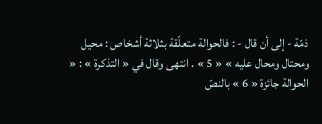ذمّة - إلى أن قال - : فالحوالة متعلّقة بثلاثة أشخاص : محيل ومحتال ومحال عليه » « 5 » . انتهى وقال في « التذكرة » : « الحوالة جائزة « 6 » بالنصّ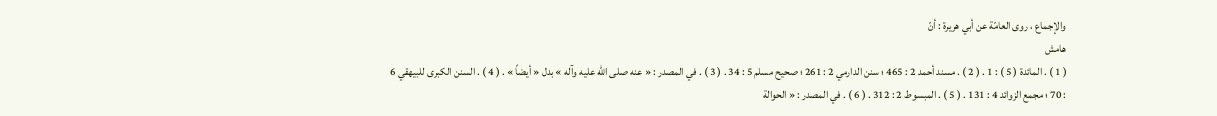والإجماع ، روى العامّة عن أبي هريرة : أنّ
هامش
( 1 ) . المائدة ( 5 ) : 1 . ( 2 ) . مسند أحمد 2 : 465 ؛ سنن الدارمي 2 : 261 ؛ صحيح مسلم 5 : 34 . ( 3 ) . في المصدر : « عنه صلى الله عليه وآله » بدل « أيضاً » . ( 4 ) . السنن الكبرى للبيهقي 6 : 70 ؛ مجمع الزوائد 4 : 131 . ( 5 ) . المبسوط 2 : 312 . ( 6 ) . في المصدر : « الحوالة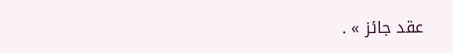عقد جائز » .